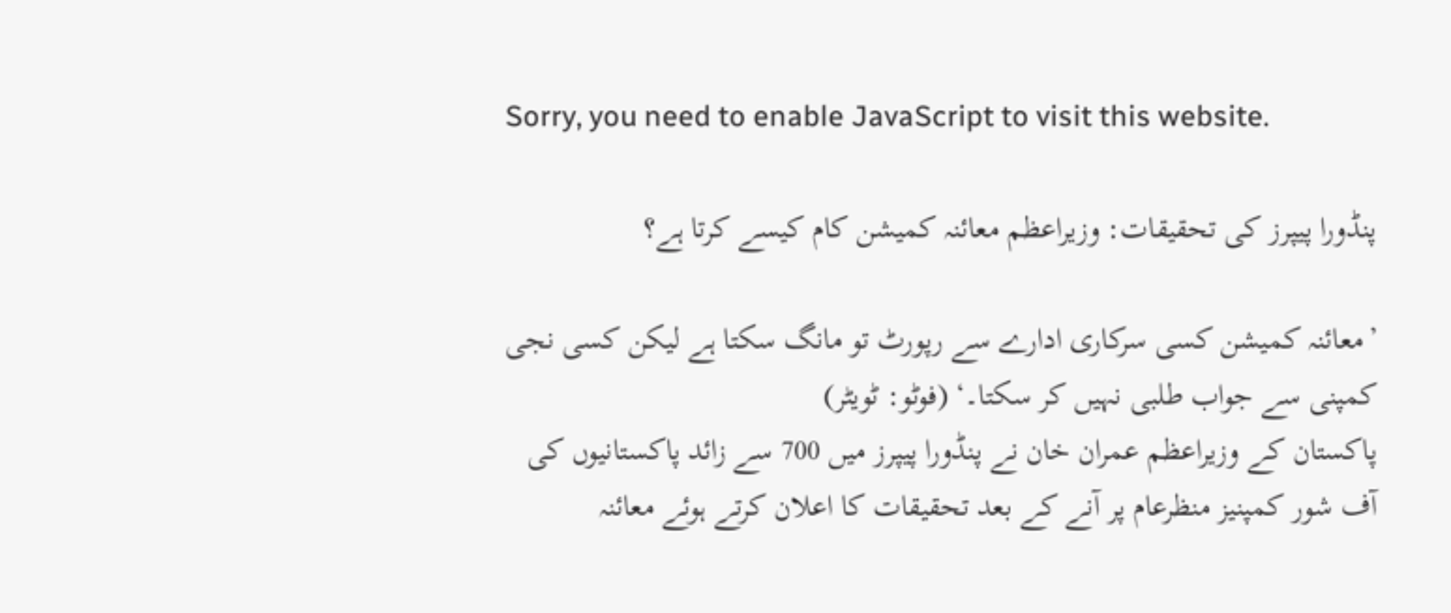Sorry, you need to enable JavaScript to visit this website.

پنڈورا پیپرز کی تحقیقات: وزیراعظم معائنہ کمیشن کام کیسے کرتا ہے؟

’معائنہ کمیشن کسی سرکاری ادارے سے رپورٹ تو مانگ سکتا ہے لیکن کسی نجی کمپنی سے جواب طلبی نہیں کر سکتا۔‘ (فوٹو: ٹویٹر)
پاکستان کے وزیراعظم عمران خان نے پنڈورا پیپرز میں 700 سے زائد پاکستانیوں کی آف شور کمپنیز منظرعام پر آنے کے بعد تحقیقات کا اعلان کرتے ہوئے معائنہ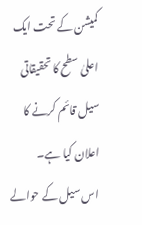کمیشن کے تحت ایک اعلیٰ سطح کا تحقیقاتی سیل قائم کرنے کا اعلان کیا ہے۔
 اس سیل کے حوالے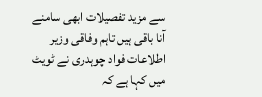سے مزید تفصیلات ابھی سامنے آنا باقی ہیں تاہم وفاقی وزیر اطلاعات فواد چوہدری نے ٹویٹ میں کہا ہے کہ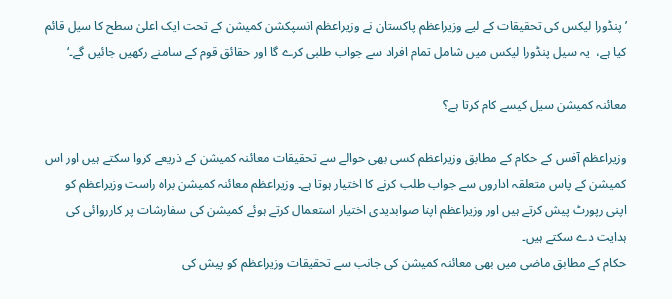’پنڈورا لیکس کی تحقیقات کے لیے وزیراعظم پاکستان نے وزیراعظم انسپکشن کمیشن کے تحت ایک اعلیٰ سطح کا سیل قائم کیا ہے،  یہ سیل پنڈورا لیکس میں شامل تمام افراد سے جواب طلبی کرے گا اور حقائق قوم کے سامنے رکھیں جائیں گے۔‘

معائنہ کمیشن سیل کیسے کام کرتا ہے؟

وزیراعظم آفس کے حکام کے مطابق وزیراعظم کسی بھی حوالے سے تحقیقات معائنہ کمیشن کے ذریعے کروا سکتے ہیں اور اس کمیشن کے پاس متعلقہ اداروں سے جواب طلب کرنے کا اختیار ہوتا ہے۔ وزیراعظم معائنہ کمیشن براہ راست وزیراعظم کو اپنی رپورٹ پیش کرتے ہیں اور وزیراعظم اپنا صوابدیدی اختیار استعمال کرتے ہوئے کمیشن کی سفارشات پر کارروائی کی ہدایت دے سکتے ہیں۔
حکام کے مطابق ماضی میں بھی معائنہ کمیشن کی جانب سے تحقیقات وزیراعظم کو پیش کی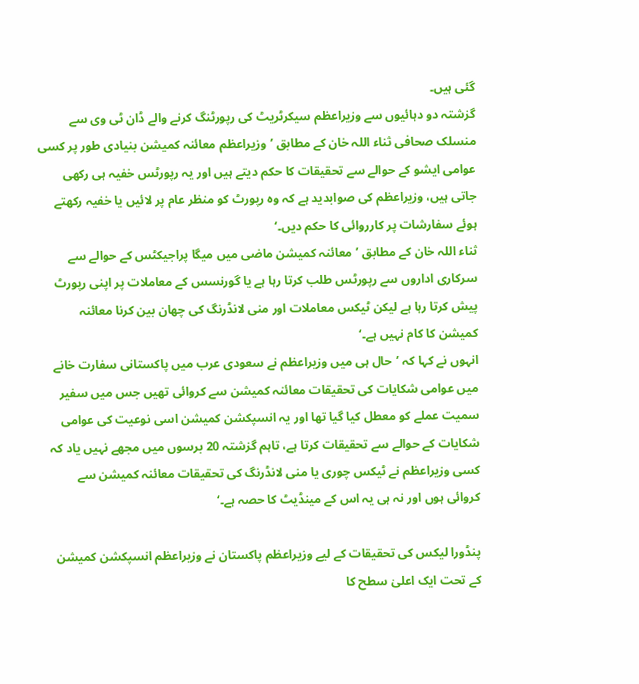گئی ہیں۔
گزشتہ دو دہائیوں سے وزیراعظم سیکرٹریٹ کی رپورٹنگ کرنے والے ڈان ٹی وی سے منسلک صحافی ثناء اللہ خان کے مطابق ’وزیراعظم معائنہ کمیشن بنیادی طور پر کسی عوامی ایشو کے حوالے سے تحقیقات کا حکم دیتے ہیں اور یہ رپورٹس خفیہ ہی رکھی جاتی ہیں، وزیراعظم کی صوابدید ہے کہ وہ رپورٹ کو منظر عام پر لائیں یا خفیہ رکھتے ہوئے سفارشات پر کارروائی کا حکم دیں۔‘
ثناء اللہ خان کے مطابق ’معائنہ کمیشن ماضی میں میگا پراجیکٹس کے حوالے سے  سرکاری اداروں سے رپورٹس طلب کرتا رہا ہے یا گورنسس کے معاملات پر اپنی رپورٹ پیش کرتا رہا ہے لیکن ٹیکس معاملات اور منی لانڈرنگ کی چھان بین کرنا معائنہ کمیشن کا کام نہیں ہے۔‘
انہوں نے کہا کہ ’حال ہی میں وزیراعظم نے سعودی عرب میں پاکستانی سفارت خانے میں عوامی شکایات کی تحقیقات معائنہ کمیشن سے کروائی تھیں جس میں سفیر سمیت عملے کو معطل کیا گیا تھا اور یہ انسپکشن کمیشن اسی نوعیت کی عوامی شکایات کے حوالے سے تحقیقات کرتا ہے، تاہم گزشتہ 20 برسوں میں مجھے نہیں یاد کہ کسی وزیراعظم نے ٹیکس چوری یا منی لانڈرنگ کی تحقیقات معائنہ کمیشن سے کروائی ہوں اور نہ ہی یہ اس کے مینڈیٹ کا حصہ ہے۔‘

پنڈورا لیکس کی تحقیقات کے لیے وزیراعظم پاکستان نے وزیراعظم انسپکشن کمیشن کے تحت ایک اعلیٰ سطح کا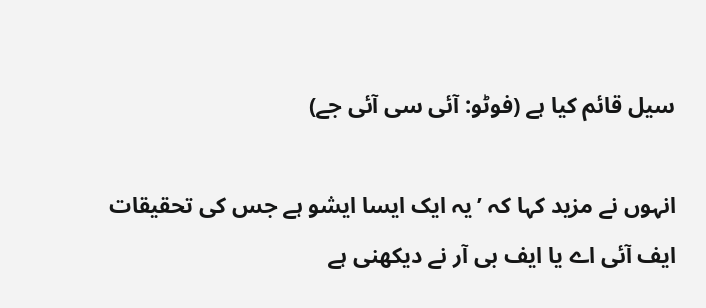سیل قائم کیا ہے (فوٹو: آئی سی آئی جے)

انہوں نے مزید کہا کہ ’یہ ایک ایسا ایشو ہے جس کی تحقیقات ایف آئی اے یا ایف بی آر نے دیکھنی ہے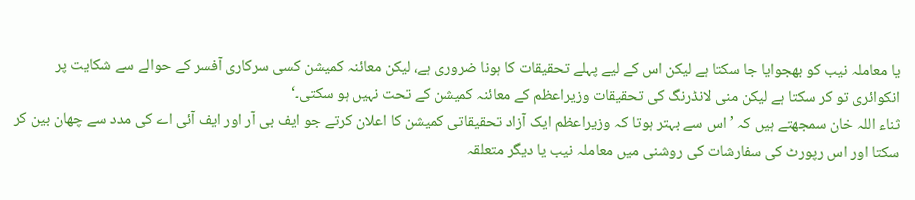یا معاملہ نیب کو بھجوایا جا سکتا ہے لیکن اس کے لیے پہلے تحقیقات کا ہونا ضروری ہے، لیکن معائنہ کمیشن کسی سرکاری آفسر کے حوالے سے شکایت پر انکوائری تو کر سکتا ہے لیکن منی لانڈرنگ کی تحقیقات وزیراعظم کے معائنہ کمیشن کے تحت نہیں ہو سکتی۔‘
ثناء اللہ خان سمجھتے ہیں کہ ’اس سے بہتر ہوتا کہ وزیراعظم ایک آزاد تحقیقاتی کمیشن کا اعلان کرتے جو ایف بی آر اور ایف آئی اے کی مدد سے چھان بین کر سکتا اور اس رپورٹ کی سفارشات کی روشنی میں معاملہ نیب یا دیگر متعلقہ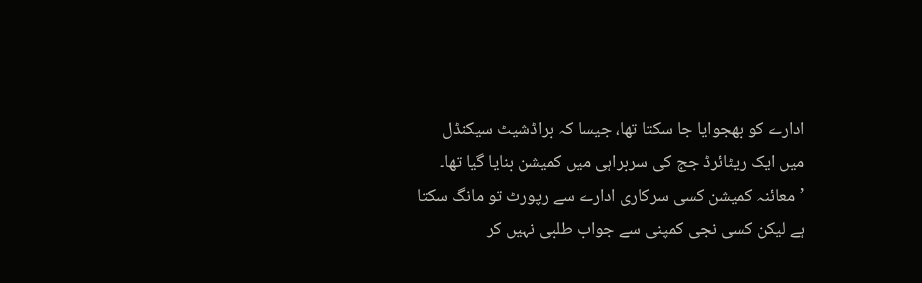ادارے کو بھجوایا جا سکتا تھا، جیسا کہ براڈشیٹ سیکنڈل میں ایک ریٹائرڈ جج کی سربراہی میں کمیشن بنایا گیا تھا۔
’معائنہ کمیشن کسی سرکاری ادارے سے رپورٹ تو مانگ سکتا ہے لیکن کسی نجی کمپنی سے جواب طلبی نہیں کر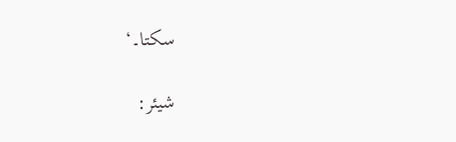سکتا۔‘

شیئر: